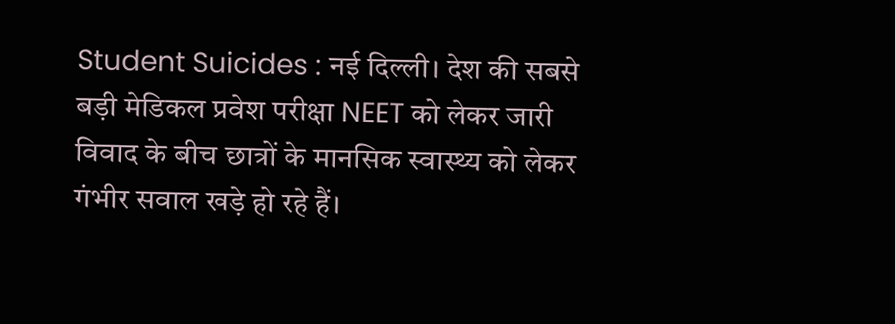Student Suicides : नई दिल्ली। देश की सबसे बड़ी मेडिकल प्रवेश परीक्षा NEET को लेकर जारी विवाद के बीच छात्रों के मानसिक स्वास्थ्य को लेकर गंभीर सवाल खड़े हो रहे हैं।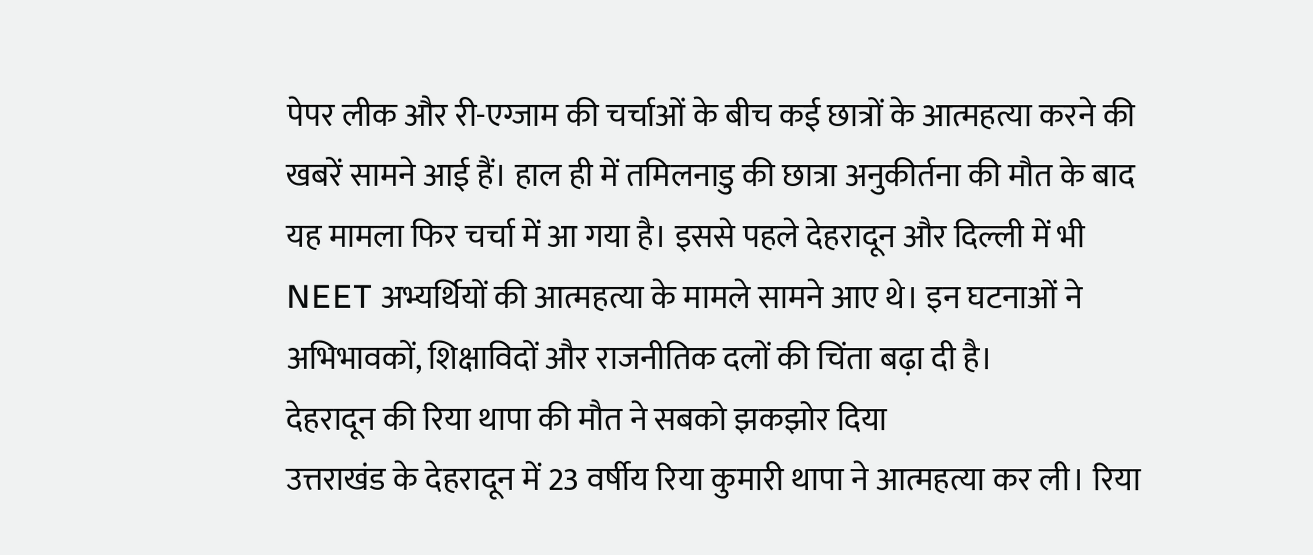पेपर लीक और री-एग्जाम की चर्चाओं के बीच कई छात्रों के आत्महत्या करने की खबरें सामने आई हैं। हाल ही में तमिलनाडु की छात्रा अनुकीर्तना की मौत के बाद यह मामला फिर चर्चा में आ गया है। इससे पहले देहरादून और दिल्ली में भी NEET अभ्यर्थियों की आत्महत्या के मामले सामने आए थे। इन घटनाओं ने अभिभावकों, शिक्षाविदों और राजनीतिक दलों की चिंता बढ़ा दी है।
देहरादून की रिया थापा की मौत ने सबको झकझोर दिया
उत्तराखंड के देहरादून में 23 वर्षीय रिया कुमारी थापा ने आत्महत्या कर ली। रिया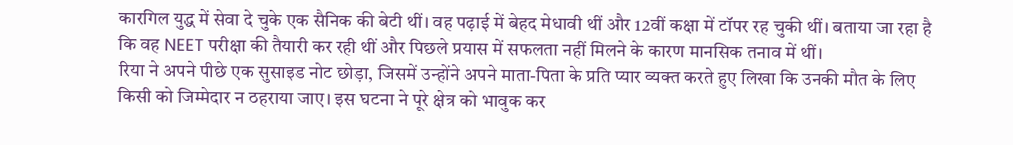कारगिल युद्ध में सेवा दे चुके एक सैनिक की बेटी थीं। वह पढ़ाई में बेहद मेधावी थीं और 12वीं कक्षा में टॉपर रह चुकी थीं। बताया जा रहा है कि वह NEET परीक्षा की तैयारी कर रही थीं और पिछले प्रयास में सफलता नहीं मिलने के कारण मानसिक तनाव में थीं।
रिया ने अपने पीछे एक सुसाइड नोट छोड़ा, जिसमें उन्होंने अपने माता-पिता के प्रति प्यार व्यक्त करते हुए लिखा कि उनकी मौत के लिए किसी को जिम्मेदार न ठहराया जाए। इस घटना ने पूरे क्षेत्र को भावुक कर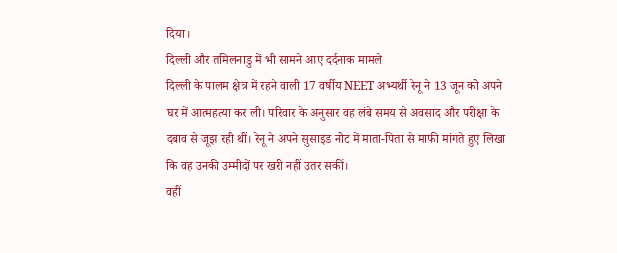दिया।
दिल्ली और तमिलनाडु में भी सामने आए दर्दनाक मामले
दिल्ली के पालम क्षेत्र में रहने वाली 17 वर्षीय NEET अभ्यर्थी रेनू ने 13 जून को अपने घर में आत्महत्या कर ली। परिवार के अनुसार वह लंबे समय से अवसाद और परीक्षा के दबाव से जूझ रही थीं। रेनू ने अपने सुसाइड नोट में माता-पिता से माफी मांगते हुए लिखा कि वह उनकी उम्मीदों पर खरी नहीं उतर सकीं।
वहीं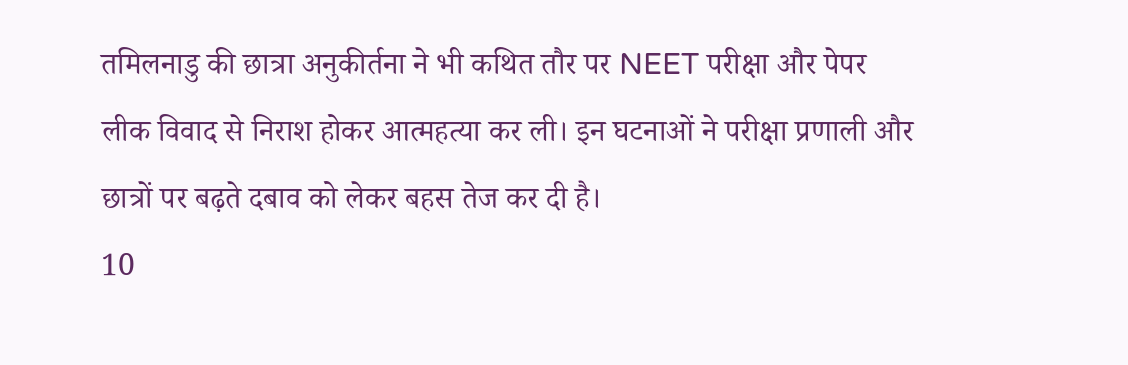तमिलनाडु की छात्रा अनुकीर्तना ने भी कथित तौर पर NEET परीक्षा और पेपर लीक विवाद से निराश होकर आत्महत्या कर ली। इन घटनाओं ने परीक्षा प्रणाली और छात्रों पर बढ़ते दबाव को लेकर बहस तेज कर दी है।
10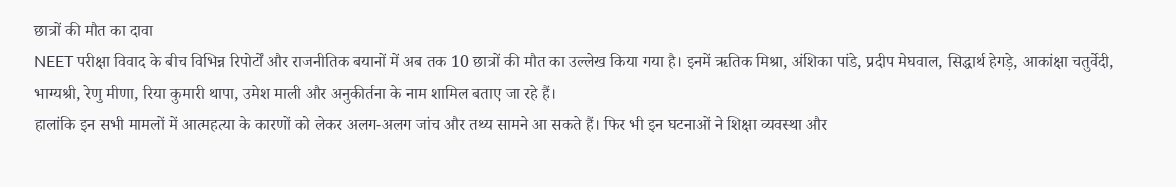छात्रों की मौत का दावा
NEET परीक्षा विवाद के बीच विभिन्न रिपोर्टों और राजनीतिक बयानों में अब तक 10 छात्रों की मौत का उल्लेख किया गया है। इनमें ऋतिक मिश्रा, अंशिका पांडे, प्रदीप मेघवाल, सिद्धार्थ हेगड़े, आकांक्षा चतुर्वेदी, भाग्यश्री, रेणु मीणा, रिया कुमारी थापा, उमेश माली और अनुकीर्तना के नाम शामिल बताए जा रहे हैं।
हालांकि इन सभी मामलों में आत्महत्या के कारणों को लेकर अलग-अलग जांच और तथ्य सामने आ सकते हैं। फिर भी इन घटनाओं ने शिक्षा व्यवस्था और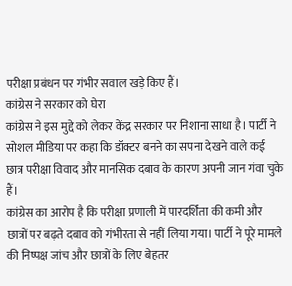परीक्षा प्रबंधन पर गंभीर सवाल खड़े किए हैं।
कांग्रेस ने सरकार को घेरा
कांग्रेस ने इस मुद्दे को लेकर केंद्र सरकार पर निशाना साधा है। पार्टी ने सोशल मीडिया पर कहा कि डॉक्टर बनने का सपना देखने वाले कई छात्र परीक्षा विवाद और मानसिक दबाव के कारण अपनी जान गंवा चुके हैं।
कांग्रेस का आरोप है कि परीक्षा प्रणाली में पारदर्शिता की कमी और छात्रों पर बढ़ते दबाव को गंभीरता से नहीं लिया गया। पार्टी ने पूरे मामले की निष्पक्ष जांच और छात्रों के लिए बेहतर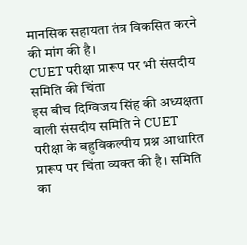मानसिक सहायता तंत्र विकसित करने की मांग की है।
CUET परीक्षा प्रारूप पर भी संसदीय समिति की चिंता
इस बीच दिग्विजय सिंह की अध्यक्षता वाली संसदीय समिति ने CUET परीक्षा के बहुविकल्पीय प्रश्न आधारित प्रारूप पर चिंता व्यक्त की है। समिति का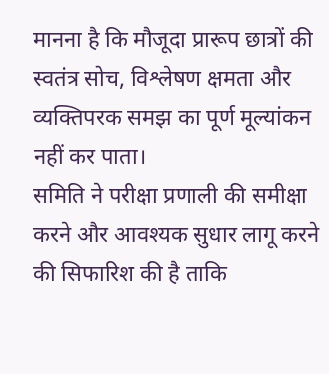मानना है कि मौजूदा प्रारूप छात्रों की स्वतंत्र सोच, विश्लेषण क्षमता और व्यक्तिपरक समझ का पूर्ण मूल्यांकन नहीं कर पाता।
समिति ने परीक्षा प्रणाली की समीक्षा करने और आवश्यक सुधार लागू करने की सिफारिश की है ताकि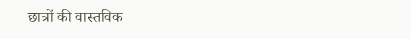छात्रों की वास्तविक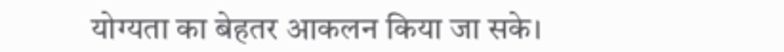योग्यता का बेहतर आकलन किया जा सके।